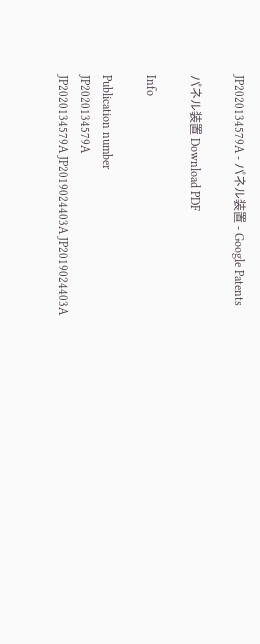JP2020134579A - パネル装置 - Google Patents

パネル装置 Download PDF

Info

Publication number
JP2020134579A
JP2020134579A JP2019024403A JP2019024403A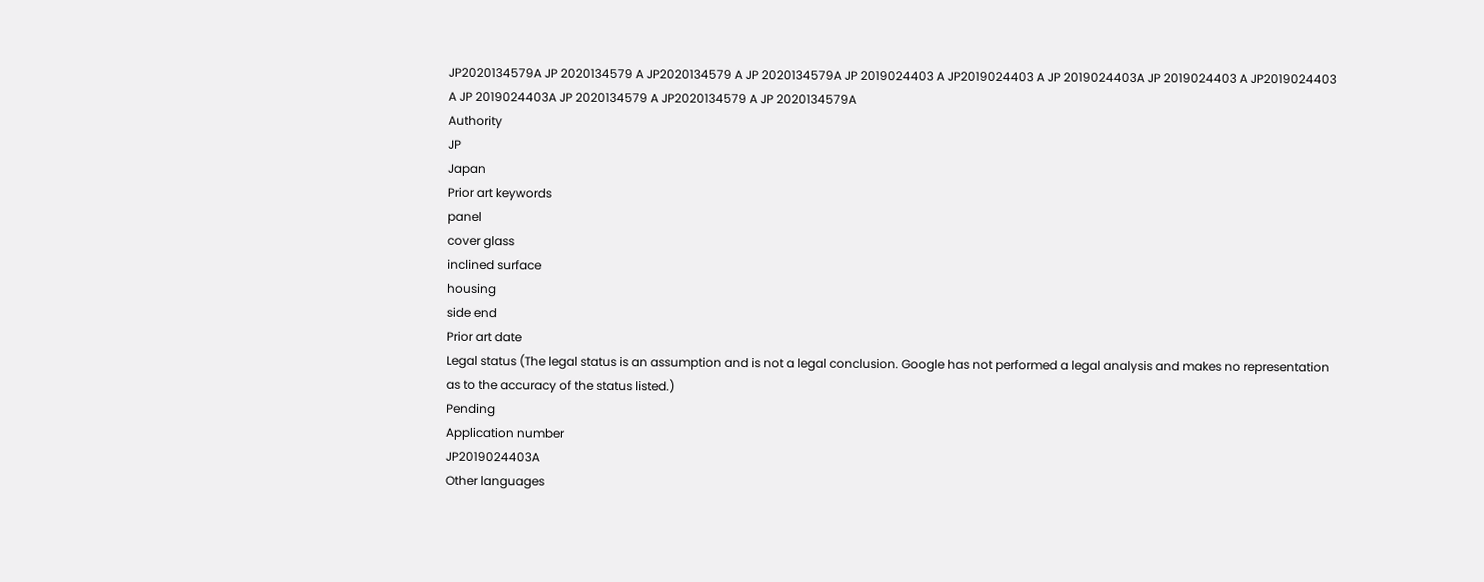JP2020134579A JP 2020134579 A JP2020134579 A JP 2020134579A JP 2019024403 A JP2019024403 A JP 2019024403A JP 2019024403 A JP2019024403 A JP 2019024403A JP 2020134579 A JP2020134579 A JP 2020134579A
Authority
JP
Japan
Prior art keywords
panel
cover glass
inclined surface
housing
side end
Prior art date
Legal status (The legal status is an assumption and is not a legal conclusion. Google has not performed a legal analysis and makes no representation as to the accuracy of the status listed.)
Pending
Application number
JP2019024403A
Other languages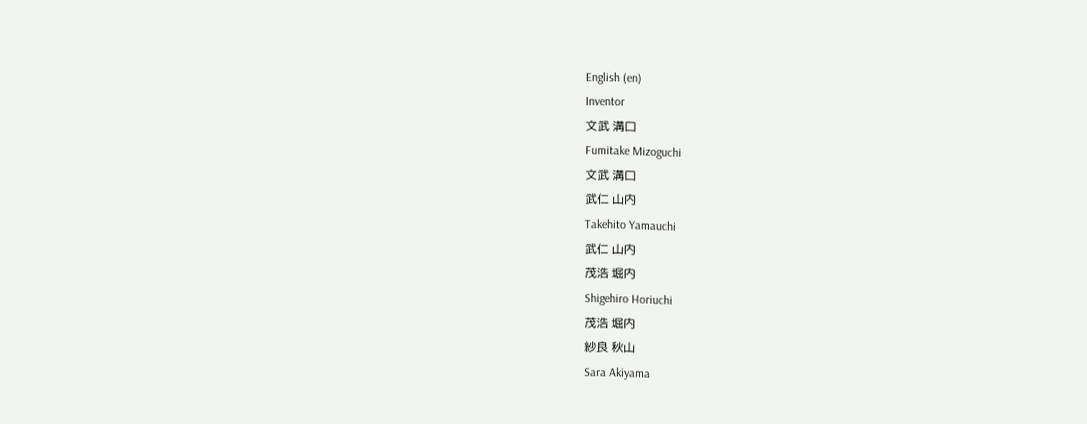English (en)
Inventor
文武 溝口
Fumitake Mizoguchi
文武 溝口
武仁 山内
Takehito Yamauchi
武仁 山内
茂浩 堀内
Shigehiro Horiuchi
茂浩 堀内
紗良 秋山
Sara Akiyama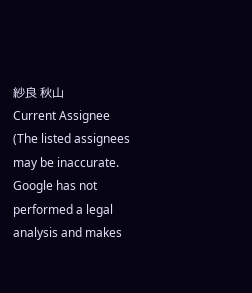紗良 秋山
Current Assignee (The listed assignees may be inaccurate. Google has not performed a legal analysis and makes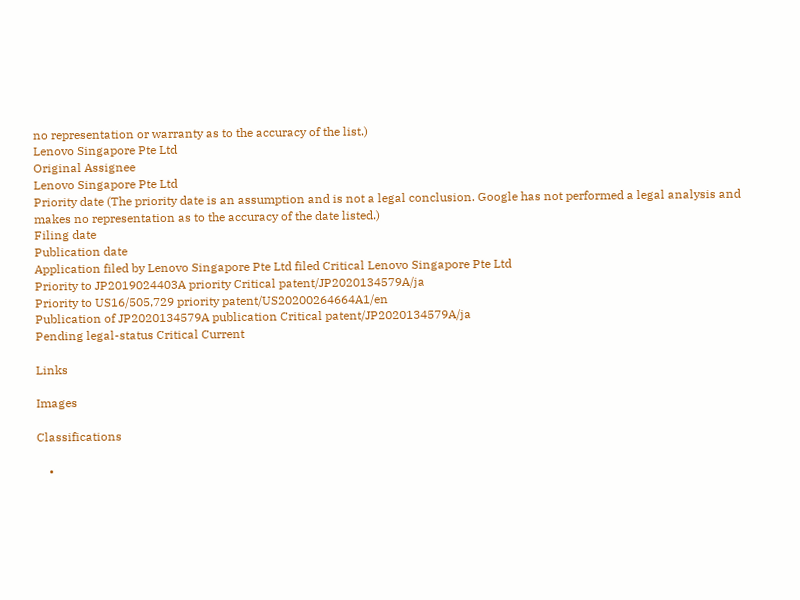no representation or warranty as to the accuracy of the list.)
Lenovo Singapore Pte Ltd
Original Assignee
Lenovo Singapore Pte Ltd
Priority date (The priority date is an assumption and is not a legal conclusion. Google has not performed a legal analysis and makes no representation as to the accuracy of the date listed.)
Filing date
Publication date
Application filed by Lenovo Singapore Pte Ltd filed Critical Lenovo Singapore Pte Ltd
Priority to JP2019024403A priority Critical patent/JP2020134579A/ja
Priority to US16/505,729 priority patent/US20200264664A1/en
Publication of JP2020134579A publication Critical patent/JP2020134579A/ja
Pending legal-status Critical Current

Links

Images

Classifications

    •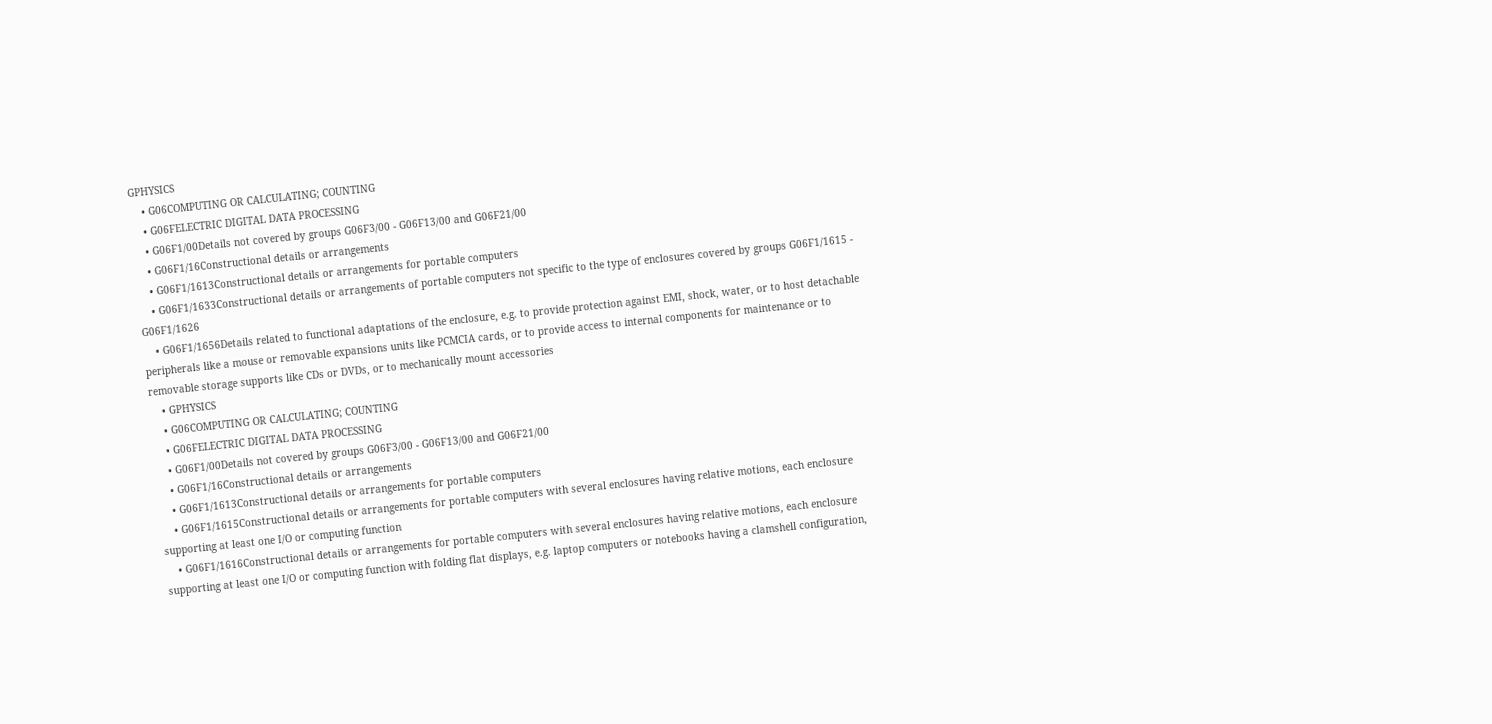GPHYSICS
    • G06COMPUTING OR CALCULATING; COUNTING
    • G06FELECTRIC DIGITAL DATA PROCESSING
    • G06F1/00Details not covered by groups G06F3/00 - G06F13/00 and G06F21/00
    • G06F1/16Constructional details or arrangements
    • G06F1/1613Constructional details or arrangements for portable computers
    • G06F1/1633Constructional details or arrangements of portable computers not specific to the type of enclosures covered by groups G06F1/1615 - G06F1/1626
    • G06F1/1656Details related to functional adaptations of the enclosure, e.g. to provide protection against EMI, shock, water, or to host detachable peripherals like a mouse or removable expansions units like PCMCIA cards, or to provide access to internal components for maintenance or to removable storage supports like CDs or DVDs, or to mechanically mount accessories
    • GPHYSICS
    • G06COMPUTING OR CALCULATING; COUNTING
    • G06FELECTRIC DIGITAL DATA PROCESSING
    • G06F1/00Details not covered by groups G06F3/00 - G06F13/00 and G06F21/00
    • G06F1/16Constructional details or arrangements
    • G06F1/1613Constructional details or arrangements for portable computers
    • G06F1/1615Constructional details or arrangements for portable computers with several enclosures having relative motions, each enclosure supporting at least one I/O or computing function
    • G06F1/1616Constructional details or arrangements for portable computers with several enclosures having relative motions, each enclosure supporting at least one I/O or computing function with folding flat displays, e.g. laptop computers or notebooks having a clamshell configuration,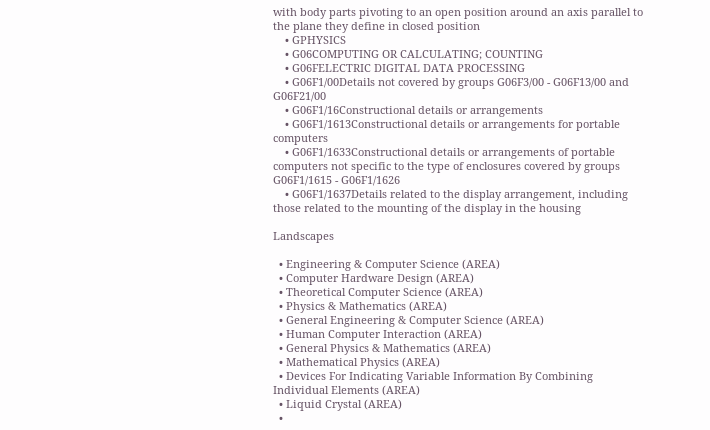with body parts pivoting to an open position around an axis parallel to the plane they define in closed position
    • GPHYSICS
    • G06COMPUTING OR CALCULATING; COUNTING
    • G06FELECTRIC DIGITAL DATA PROCESSING
    • G06F1/00Details not covered by groups G06F3/00 - G06F13/00 and G06F21/00
    • G06F1/16Constructional details or arrangements
    • G06F1/1613Constructional details or arrangements for portable computers
    • G06F1/1633Constructional details or arrangements of portable computers not specific to the type of enclosures covered by groups G06F1/1615 - G06F1/1626
    • G06F1/1637Details related to the display arrangement, including those related to the mounting of the display in the housing

Landscapes

  • Engineering & Computer Science (AREA)
  • Computer Hardware Design (AREA)
  • Theoretical Computer Science (AREA)
  • Physics & Mathematics (AREA)
  • General Engineering & Computer Science (AREA)
  • Human Computer Interaction (AREA)
  • General Physics & Mathematics (AREA)
  • Mathematical Physics (AREA)
  • Devices For Indicating Variable Information By Combining Individual Elements (AREA)
  • Liquid Crystal (AREA)
  •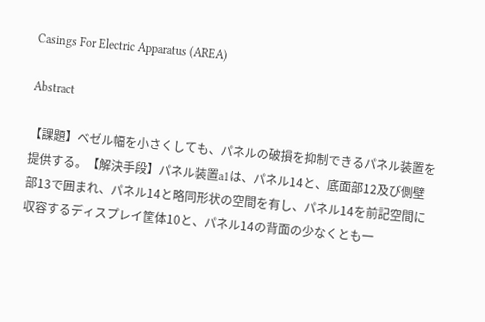Casings For Electric Apparatus (AREA)

Abstract

【課題】ベゼル幅を小さくしても、パネルの破損を抑制できるパネル装置を提供する。【解決手段】パネル装置a1は、パネル14と、底面部12及び側壁部13で囲まれ、パネル14と略同形状の空間を有し、パネル14を前記空間に収容するディスプレイ筐体10と、パネル14の背面の少なくとも一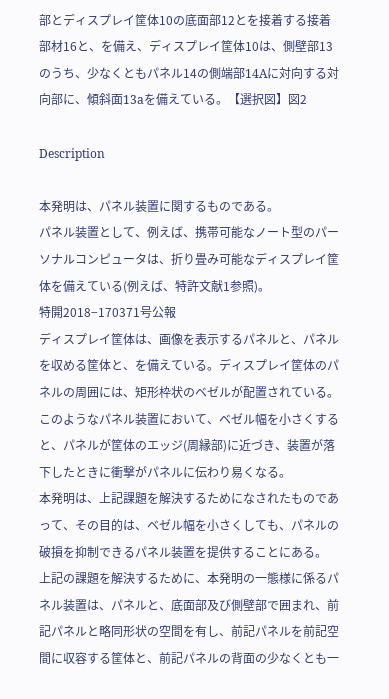部とディスプレイ筐体10の底面部12とを接着する接着部材16と、を備え、ディスプレイ筐体10は、側壁部13のうち、少なくともパネル14の側端部14Aに対向する対向部に、傾斜面13aを備えている。【選択図】図2

Description

本発明は、パネル装置に関するものである。
パネル装置として、例えば、携帯可能なノート型のパーソナルコンピュータは、折り畳み可能なディスプレイ筐体を備えている(例えば、特許文献1参照)。
特開2018−170371号公報
ディスプレイ筐体は、画像を表示するパネルと、パネルを収める筐体と、を備えている。ディスプレイ筐体のパネルの周囲には、矩形枠状のベゼルが配置されている。このようなパネル装置において、ベゼル幅を小さくすると、パネルが筐体のエッジ(周縁部)に近づき、装置が落下したときに衝撃がパネルに伝わり易くなる。
本発明は、上記課題を解決するためになされたものであって、その目的は、ベゼル幅を小さくしても、パネルの破損を抑制できるパネル装置を提供することにある。
上記の課題を解決するために、本発明の一態様に係るパネル装置は、パネルと、底面部及び側壁部で囲まれ、前記パネルと略同形状の空間を有し、前記パネルを前記空間に収容する筐体と、前記パネルの背面の少なくとも一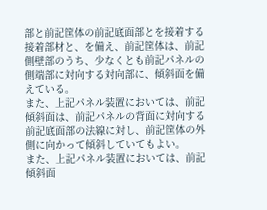部と前記筐体の前記底面部とを接着する接着部材と、を備え、前記筐体は、前記側壁部のうち、少なくとも前記パネルの側端部に対向する対向部に、傾斜面を備えている。
また、上記パネル装置においては、前記傾斜面は、前記パネルの背面に対向する前記底面部の法線に対し、前記筐体の外側に向かって傾斜していてもよい。
また、上記パネル装置においては、前記傾斜面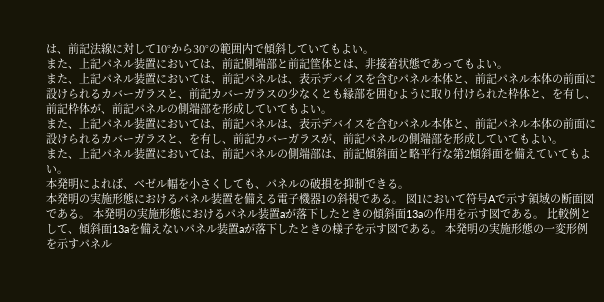は、前記法線に対して10°から30°の範囲内で傾斜していてもよい。
また、上記パネル装置においては、前記側端部と前記筐体とは、非接着状態であってもよい。
また、上記パネル装置においては、前記パネルは、表示デバイスを含むパネル本体と、前記パネル本体の前面に設けられるカバーガラスと、前記カバーガラスの少なくとも縁部を囲むように取り付けられた枠体と、を有し、前記枠体が、前記パネルの側端部を形成していてもよい。
また、上記パネル装置においては、前記パネルは、表示デバイスを含むパネル本体と、前記パネル本体の前面に設けられるカバーガラスと、を有し、前記カバーガラスが、前記パネルの側端部を形成していてもよい。
また、上記パネル装置においては、前記パネルの側端部は、前記傾斜面と略平行な第2傾斜面を備えていてもよい。
本発明によれば、ベゼル幅を小さくしても、パネルの破損を抑制できる。
本発明の実施形態におけるパネル装置を備える電子機器1の斜視である。 図1において符号Aで示す領域の断面図である。 本発明の実施形態におけるパネル装置aが落下したときの傾斜面13aの作用を示す図である。 比較例として、傾斜面13aを備えないパネル装置aが落下したときの様子を示す図である。 本発明の実施形態の一変形例を示すパネル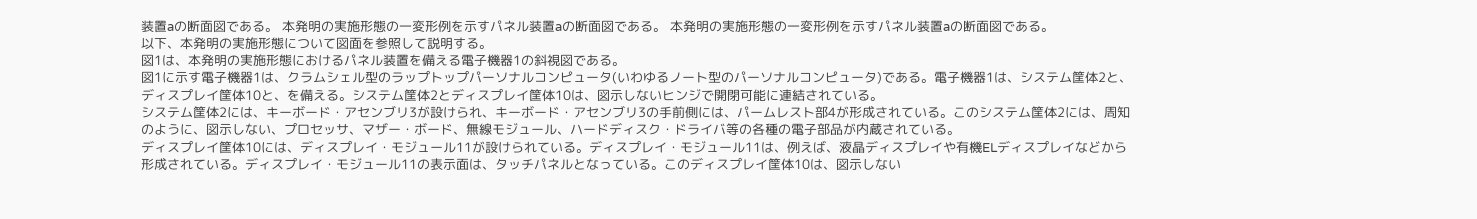装置aの断面図である。 本発明の実施形態の一変形例を示すパネル装置aの断面図である。 本発明の実施形態の一変形例を示すパネル装置aの断面図である。
以下、本発明の実施形態について図面を参照して説明する。
図1は、本発明の実施形態におけるパネル装置を備える電子機器1の斜視図である。
図1に示す電子機器1は、クラムシェル型のラップトップパーソナルコンピュータ(いわゆるノート型のパーソナルコンピュータ)である。電子機器1は、システム筐体2と、ディスプレイ筐体10と、を備える。システム筐体2とディスプレイ筐体10は、図示しないヒンジで開閉可能に連結されている。
システム筐体2には、キーボード・アセンブリ3が設けられ、キーボード・アセンブリ3の手前側には、パームレスト部4が形成されている。このシステム筐体2には、周知のように、図示しない、プロセッサ、マザー・ボード、無線モジュール、ハードディスク・ドライバ等の各種の電子部品が内蔵されている。
ディスプレイ筐体10には、ディスプレイ・モジュール11が設けられている。ディスプレイ・モジュール11は、例えば、液晶ディスプレイや有機ELディスプレイなどから形成されている。ディスプレイ・モジュール11の表示面は、タッチパネルとなっている。このディスプレイ筐体10は、図示しない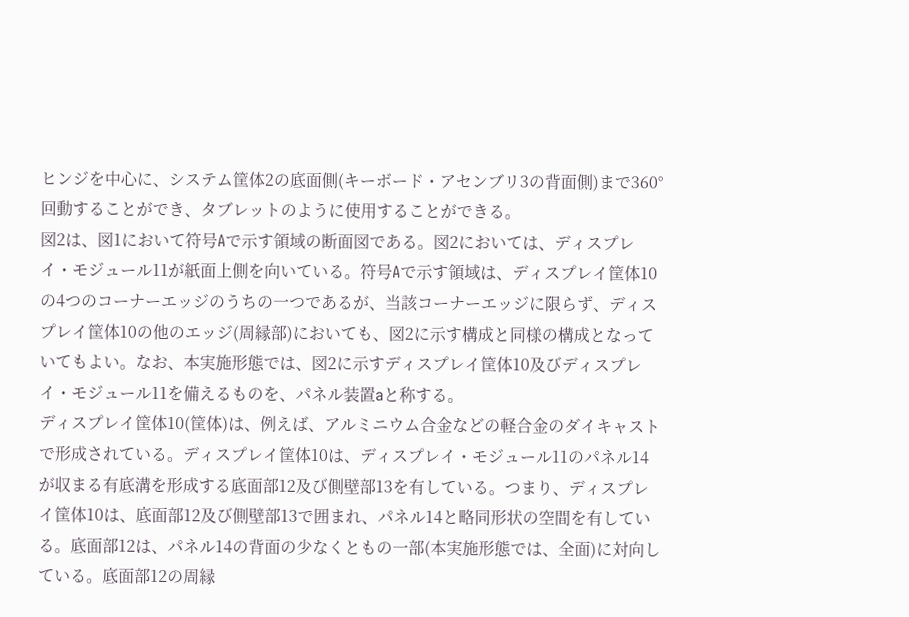ヒンジを中心に、システム筐体2の底面側(キーボード・アセンブリ3の背面側)まで360°回動することができ、タブレットのように使用することができる。
図2は、図1において符号Aで示す領域の断面図である。図2においては、ディスプレイ・モジュール11が紙面上側を向いている。符号Aで示す領域は、ディスプレイ筐体10の4つのコーナーエッジのうちの一つであるが、当該コーナーエッジに限らず、ディスプレイ筐体10の他のエッジ(周縁部)においても、図2に示す構成と同様の構成となっていてもよい。なお、本実施形態では、図2に示すディスプレイ筐体10及びディスプレイ・モジュール11を備えるものを、パネル装置aと称する。
ディスプレイ筐体10(筐体)は、例えば、アルミニウム合金などの軽合金のダイキャストで形成されている。ディスプレイ筐体10は、ディスプレイ・モジュール11のパネル14が収まる有底溝を形成する底面部12及び側壁部13を有している。つまり、ディスプレイ筐体10は、底面部12及び側壁部13で囲まれ、パネル14と略同形状の空間を有している。底面部12は、パネル14の背面の少なくともの一部(本実施形態では、全面)に対向している。底面部12の周縁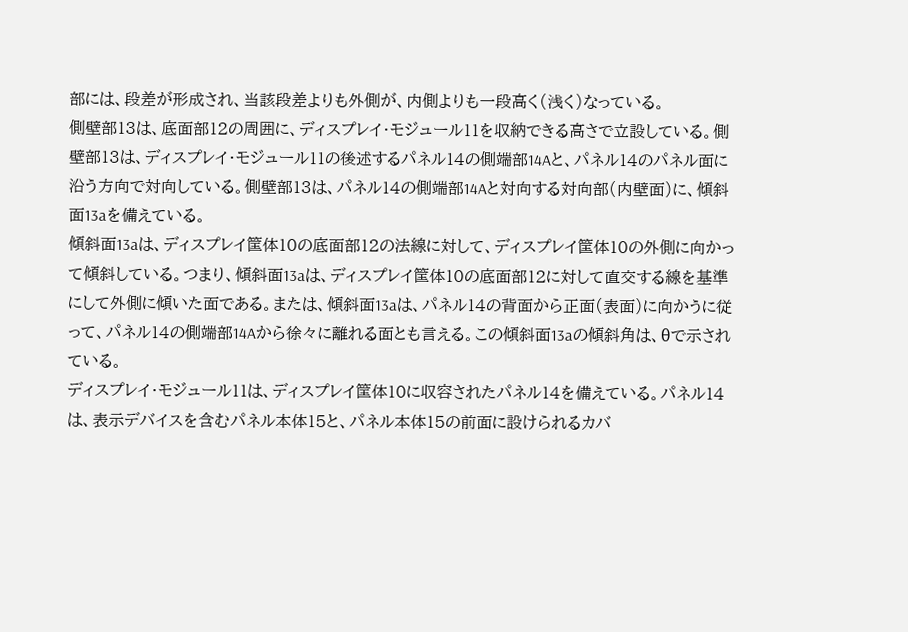部には、段差が形成され、当該段差よりも外側が、内側よりも一段高く(浅く)なっている。
側壁部13は、底面部12の周囲に、ディスプレイ・モジュール11を収納できる高さで立設している。側壁部13は、ディスプレイ・モジュール11の後述するパネル14の側端部14Aと、パネル14のパネル面に沿う方向で対向している。側壁部13は、パネル14の側端部14Aと対向する対向部(内壁面)に、傾斜面13aを備えている。
傾斜面13aは、ディスプレイ筐体10の底面部12の法線に対して、ディスプレイ筐体10の外側に向かって傾斜している。つまり、傾斜面13aは、ディスプレイ筐体10の底面部12に対して直交する線を基準にして外側に傾いた面である。または、傾斜面13aは、パネル14の背面から正面(表面)に向かうに従って、パネル14の側端部14Aから徐々に離れる面とも言える。この傾斜面13aの傾斜角は、θで示されている。
ディスプレイ・モジュール11は、ディスプレイ筐体10に収容されたパネル14を備えている。パネル14は、表示デバイスを含むパネル本体15と、パネル本体15の前面に設けられるカバ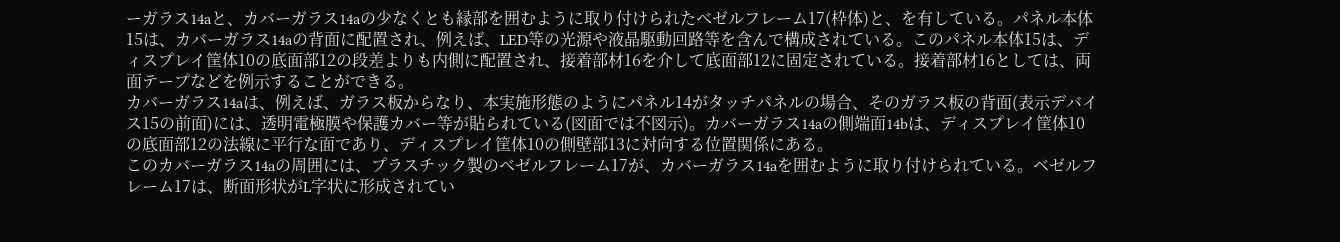ーガラス14aと、カバーガラス14aの少なくとも縁部を囲むように取り付けられたベゼルフレーム17(枠体)と、を有している。パネル本体15は、カバーガラス14aの背面に配置され、例えば、LED等の光源や液晶駆動回路等を含んで構成されている。このパネル本体15は、ディスプレイ筐体10の底面部12の段差よりも内側に配置され、接着部材16を介して底面部12に固定されている。接着部材16としては、両面テープなどを例示することができる。
カバーガラス14aは、例えば、ガラス板からなり、本実施形態のようにパネル14がタッチパネルの場合、そのガラス板の背面(表示デバイス15の前面)には、透明電極膜や保護カバー等が貼られている(図面では不図示)。カバーガラス14aの側端面14bは、ディスプレイ筐体10の底面部12の法線に平行な面であり、ディスプレイ筐体10の側壁部13に対向する位置関係にある。
このカバーガラス14aの周囲には、プラスチック製のベゼルフレーム17が、カバーガラス14aを囲むように取り付けられている。ベゼルフレーム17は、断面形状がL字状に形成されてい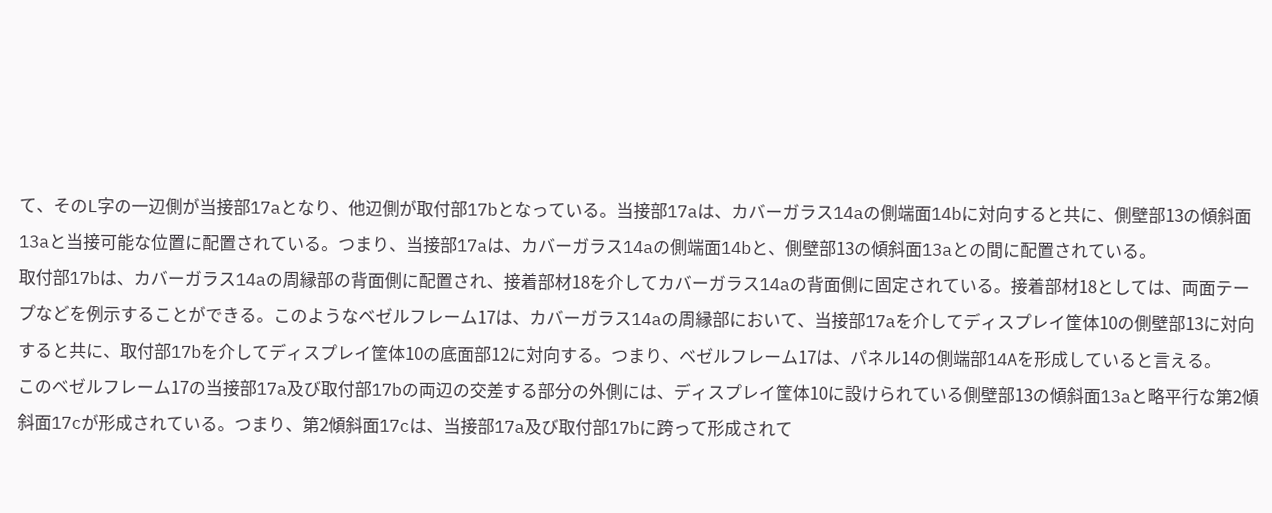て、そのL字の一辺側が当接部17aとなり、他辺側が取付部17bとなっている。当接部17aは、カバーガラス14aの側端面14bに対向すると共に、側壁部13の傾斜面13aと当接可能な位置に配置されている。つまり、当接部17aは、カバーガラス14aの側端面14bと、側壁部13の傾斜面13aとの間に配置されている。
取付部17bは、カバーガラス14aの周縁部の背面側に配置され、接着部材18を介してカバーガラス14aの背面側に固定されている。接着部材18としては、両面テープなどを例示することができる。このようなベゼルフレーム17は、カバーガラス14aの周縁部において、当接部17aを介してディスプレイ筐体10の側壁部13に対向すると共に、取付部17bを介してディスプレイ筐体10の底面部12に対向する。つまり、ベゼルフレーム17は、パネル14の側端部14Aを形成していると言える。
このベゼルフレーム17の当接部17a及び取付部17bの両辺の交差する部分の外側には、ディスプレイ筐体10に設けられている側壁部13の傾斜面13aと略平行な第2傾斜面17cが形成されている。つまり、第2傾斜面17cは、当接部17a及び取付部17bに跨って形成されて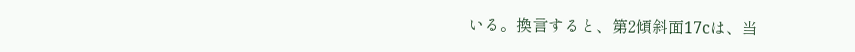いる。換言すると、第2傾斜面17cは、当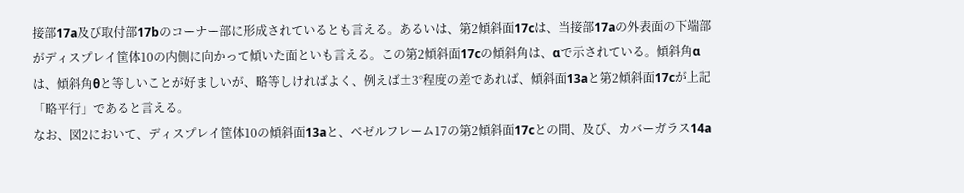接部17a及び取付部17bのコーナー部に形成されているとも言える。あるいは、第2傾斜面17cは、当接部17aの外表面の下端部がディスプレイ筐体10の内側に向かって傾いた面といも言える。この第2傾斜面17cの傾斜角は、αで示されている。傾斜角αは、傾斜角θと等しいことが好ましいが、略等しければよく、例えば±3°程度の差であれば、傾斜面13aと第2傾斜面17cが上記「略平行」であると言える。
なお、図2において、ディスプレイ筐体10の傾斜面13aと、ベゼルフレーム17の第2傾斜面17cとの間、及び、カバーガラス14a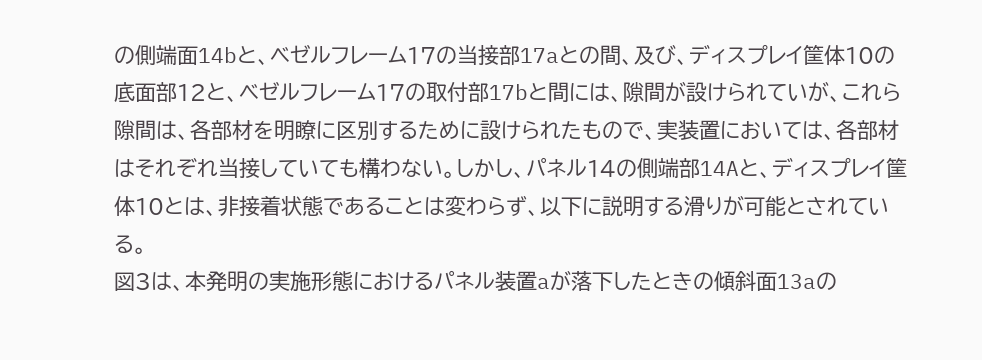の側端面14bと、ベゼルフレーム17の当接部17aとの間、及び、ディスプレイ筐体10の底面部12と、ベゼルフレーム17の取付部17bと間には、隙間が設けられていが、これら隙間は、各部材を明瞭に区別するために設けられたもので、実装置においては、各部材はそれぞれ当接していても構わない。しかし、パネル14の側端部14Aと、ディスプレイ筐体10とは、非接着状態であることは変わらず、以下に説明する滑りが可能とされている。
図3は、本発明の実施形態におけるパネル装置aが落下したときの傾斜面13aの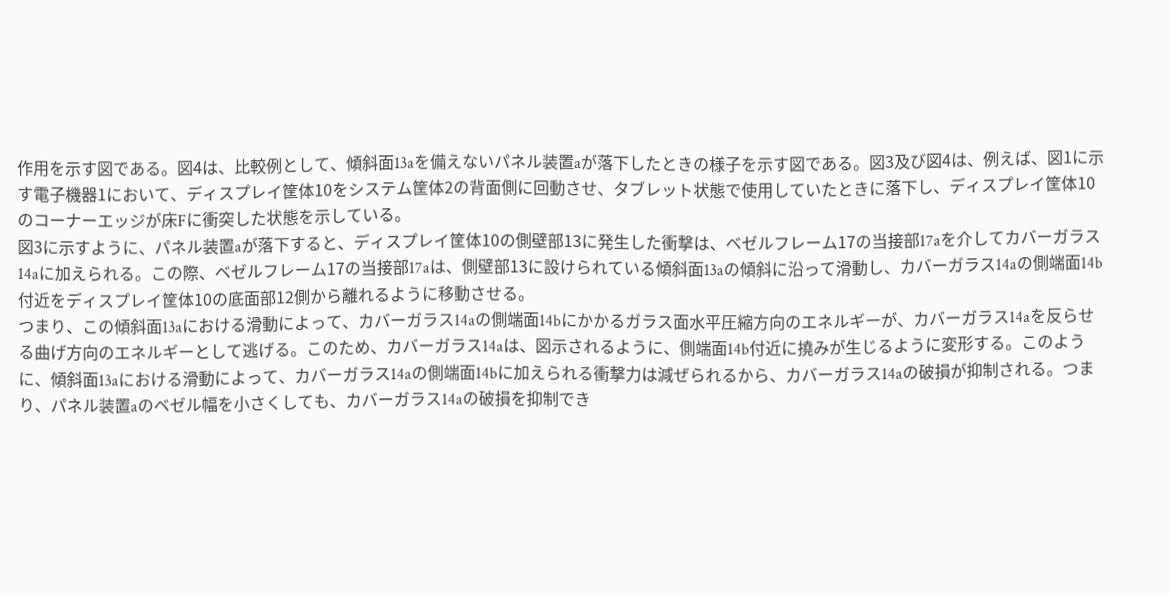作用を示す図である。図4は、比較例として、傾斜面13aを備えないパネル装置aが落下したときの様子を示す図である。図3及び図4は、例えば、図1に示す電子機器1において、ディスプレイ筐体10をシステム筐体2の背面側に回動させ、タブレット状態で使用していたときに落下し、ディスプレイ筐体10のコーナーエッジが床Fに衝突した状態を示している。
図3に示すように、パネル装置aが落下すると、ディスプレイ筐体10の側壁部13に発生した衝撃は、ベゼルフレーム17の当接部17aを介してカバーガラス14aに加えられる。この際、ベゼルフレーム17の当接部17aは、側壁部13に設けられている傾斜面13aの傾斜に沿って滑動し、カバーガラス14aの側端面14b付近をディスプレイ筐体10の底面部12側から離れるように移動させる。
つまり、この傾斜面13aにおける滑動によって、カバーガラス14aの側端面14bにかかるガラス面水平圧縮方向のエネルギーが、カバーガラス14aを反らせる曲げ方向のエネルギーとして逃げる。このため、カバーガラス14aは、図示されるように、側端面14b付近に撓みが生じるように変形する。このように、傾斜面13aにおける滑動によって、カバーガラス14aの側端面14bに加えられる衝撃力は減ぜられるから、カバーガラス14aの破損が抑制される。つまり、パネル装置aのベゼル幅を小さくしても、カバーガラス14aの破損を抑制でき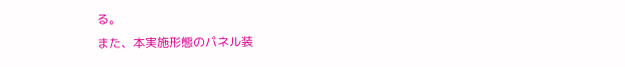る。
また、本実施形態のパネル装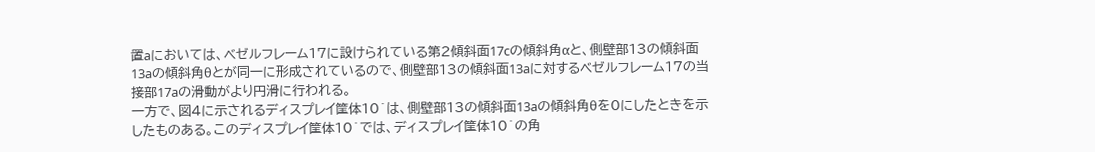置aにおいては、ベゼルフレーム17に設けられている第2傾斜面17cの傾斜角αと、側壁部13の傾斜面13aの傾斜角θとが同一に形成されているので、側壁部13の傾斜面13aに対するベゼルフレーム17の当接部17aの滑動がより円滑に行われる。
一方で、図4に示されるディスプレイ筐体10´は、側壁部13の傾斜面13aの傾斜角θを0にしたときを示したものある。このディスプレイ筐体10´では、ディスプレイ筐体10´の角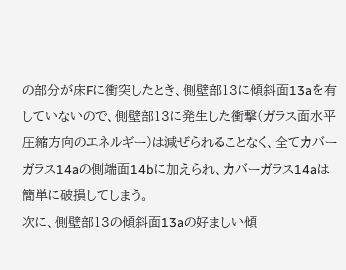の部分が床Fに衝突したとき、側壁部13に傾斜面13aを有していないので、側壁部13に発生した衝撃(ガラス面水平圧縮方向のエネルギー)は減ぜられることなく、全てカバーガラス14aの側端面14bに加えられ、カバーガラス14aは簡単に破損してしまう。
次に、側壁部13の傾斜面13aの好ましい傾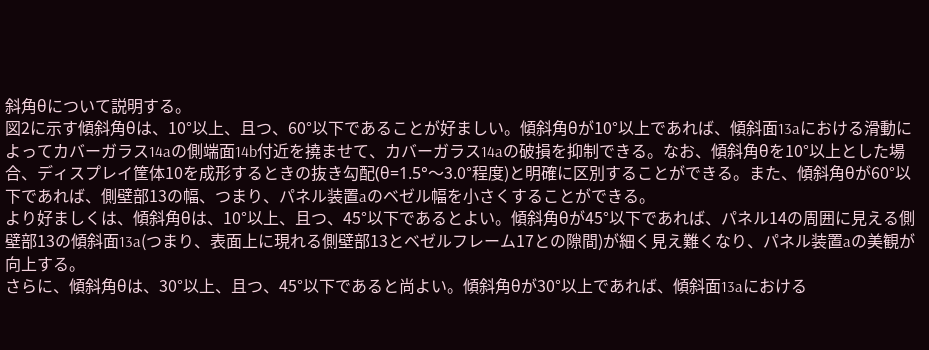斜角θについて説明する。
図2に示す傾斜角θは、10°以上、且つ、60°以下であることが好ましい。傾斜角θが10°以上であれば、傾斜面13aにおける滑動によってカバーガラス14aの側端面14b付近を撓ませて、カバーガラス14aの破損を抑制できる。なお、傾斜角θを10°以上とした場合、ディスプレイ筐体10を成形するときの抜き勾配(θ=1.5°〜3.0°程度)と明確に区別することができる。また、傾斜角θが60°以下であれば、側壁部13の幅、つまり、パネル装置aのベゼル幅を小さくすることができる。
より好ましくは、傾斜角θは、10°以上、且つ、45°以下であるとよい。傾斜角θが45°以下であれば、パネル14の周囲に見える側壁部13の傾斜面13a(つまり、表面上に現れる側壁部13とベゼルフレーム17との隙間)が細く見え難くなり、パネル装置aの美観が向上する。
さらに、傾斜角θは、30°以上、且つ、45°以下であると尚よい。傾斜角θが30°以上であれば、傾斜面13aにおける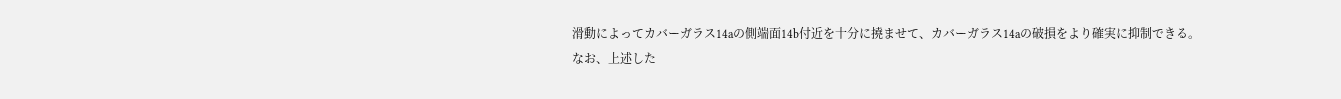滑動によってカバーガラス14aの側端面14b付近を十分に撓ませて、カバーガラス14aの破損をより確実に抑制できる。
なお、上述した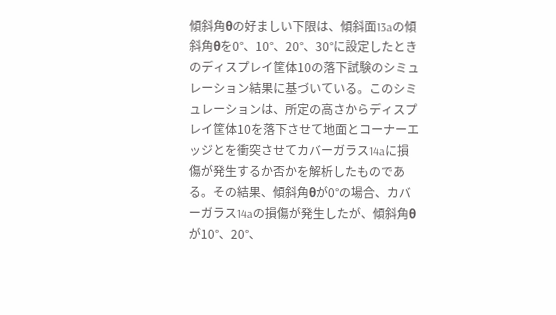傾斜角θの好ましい下限は、傾斜面13aの傾斜角θを0°、10°、20°、30°に設定したときのディスプレイ筐体10の落下試験のシミュレーション結果に基づいている。このシミュレーションは、所定の高さからディスプレイ筐体10を落下させて地面とコーナーエッジとを衝突させてカバーガラス14aに損傷が発生するか否かを解析したものである。その結果、傾斜角θが0°の場合、カバーガラス14aの損傷が発生したが、傾斜角θが10°、20°、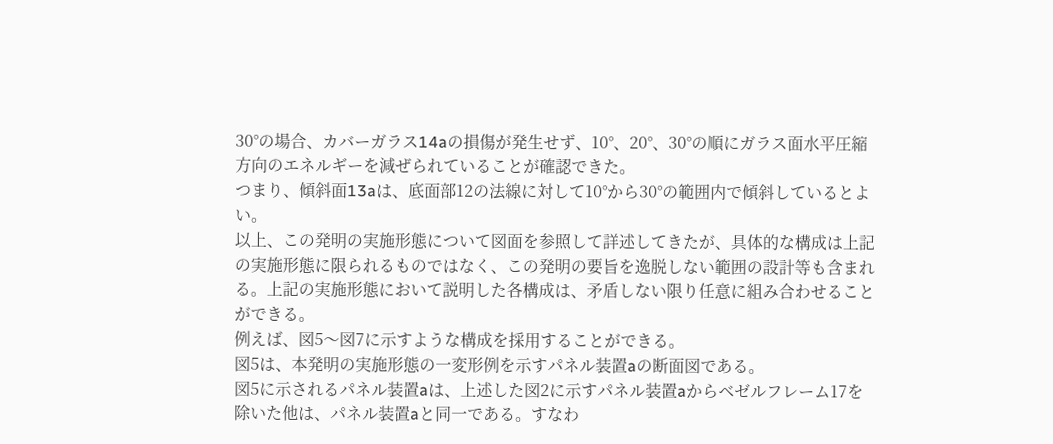30°の場合、カバーガラス14aの損傷が発生せず、10°、20°、30°の順にガラス面水平圧縮方向のエネルギーを減ぜられていることが確認できた。
つまり、傾斜面13aは、底面部12の法線に対して10°から30°の範囲内で傾斜しているとよい。
以上、この発明の実施形態について図面を参照して詳述してきたが、具体的な構成は上記の実施形態に限られるものではなく、この発明の要旨を逸脱しない範囲の設計等も含まれる。上記の実施形態において説明した各構成は、矛盾しない限り任意に組み合わせることができる。
例えば、図5〜図7に示すような構成を採用することができる。
図5は、本発明の実施形態の一変形例を示すパネル装置aの断面図である。
図5に示されるパネル装置aは、上述した図2に示すパネル装置aからベゼルフレーム17を除いた他は、パネル装置aと同一である。すなわ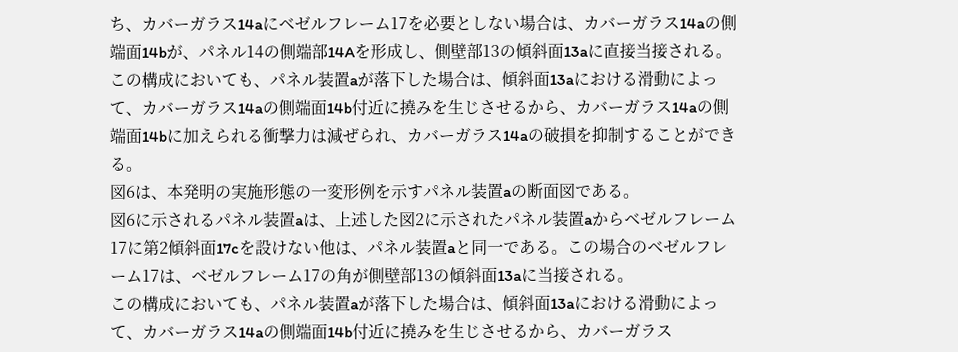ち、カバーガラス14aにベゼルフレーム17を必要としない場合は、カバーガラス14aの側端面14bが、パネル14の側端部14Aを形成し、側壁部13の傾斜面13aに直接当接される。
この構成においても、パネル装置aが落下した場合は、傾斜面13aにおける滑動によって、カバーガラス14aの側端面14b付近に撓みを生じさせるから、カバーガラス14aの側端面14bに加えられる衝撃力は減ぜられ、カバーガラス14aの破損を抑制することができる。
図6は、本発明の実施形態の一変形例を示すパネル装置aの断面図である。
図6に示されるパネル装置aは、上述した図2に示されたパネル装置aからベゼルフレーム17に第2傾斜面17cを設けない他は、パネル装置aと同一である。この場合のベゼルフレーム17は、ベゼルフレーム17の角が側壁部13の傾斜面13aに当接される。
この構成においても、パネル装置aが落下した場合は、傾斜面13aにおける滑動によって、カバーガラス14aの側端面14b付近に撓みを生じさせるから、カバーガラス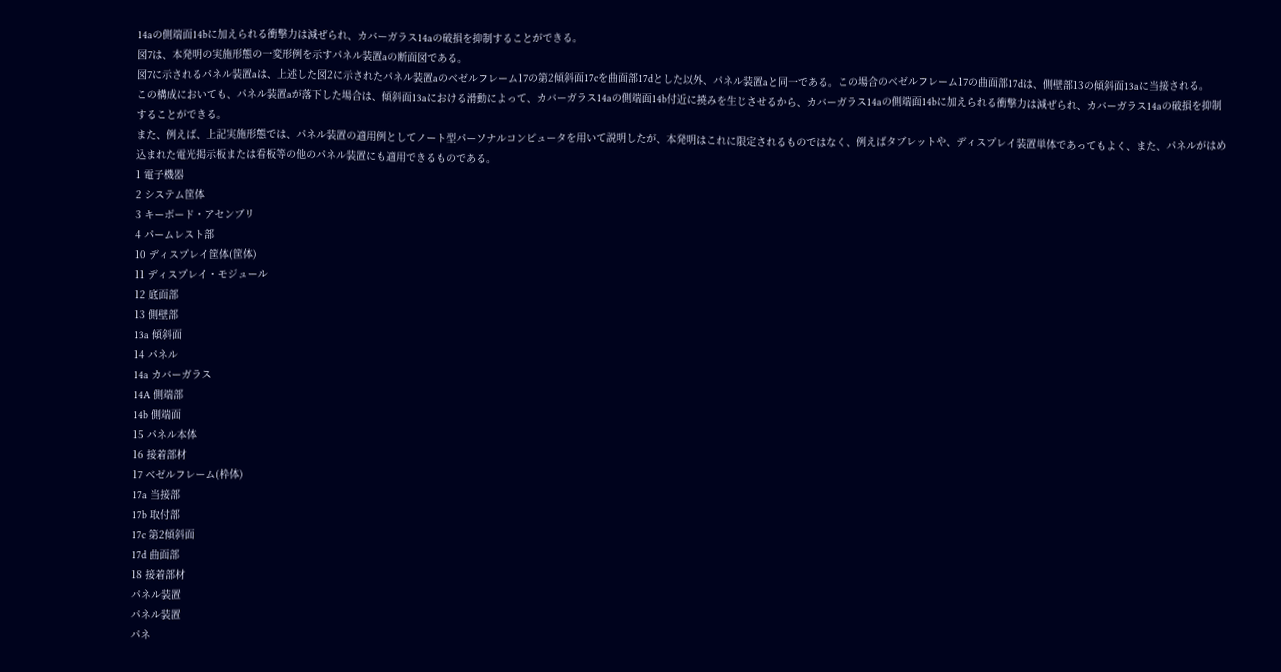14aの側端面14bに加えられる衝撃力は減ぜられ、カバーガラス14aの破損を抑制することができる。
図7は、本発明の実施形態の一変形例を示すパネル装置aの断面図である。
図7に示されるパネル装置aは、上述した図2に示されたパネル装置aのベゼルフレーム17の第2傾斜面17cを曲面部17dとした以外、パネル装置aと同一である。この場合のベゼルフレーム17の曲面部17dは、側壁部13の傾斜面13aに当接される。
この構成においても、パネル装置aが落下した場合は、傾斜面13aにおける滑動によって、カバーガラス14aの側端面14b付近に撓みを生じさせるから、カバーガラス14aの側端面14bに加えられる衝撃力は減ぜられ、カバーガラス14aの破損を抑制することができる。
また、例えば、上記実施形態では、パネル装置の適用例としてノート型パーソナルコンピュータを用いて説明したが、本発明はこれに限定されるものではなく、例えばタブレットや、ディスプレイ装置単体であってもよく、また、パネルがはめ込まれた電光掲示板または看板等の他のパネル装置にも適用できるものである。
1 電子機器
2 システム筐体
3 キーボード・アセンブリ
4 パームレスト部
10 ディスプレイ筐体(筐体)
11 ディスプレイ・モジュール
12 底面部
13 側壁部
13a 傾斜面
14 パネル
14a カバーガラス
14A 側端部
14b 側端面
15 パネル本体
16 接着部材
17 ベゼルフレーム(枠体)
17a 当接部
17b 取付部
17c 第2傾斜面
17d 曲面部
18 接着部材
パネル装置
パネル装置
パネ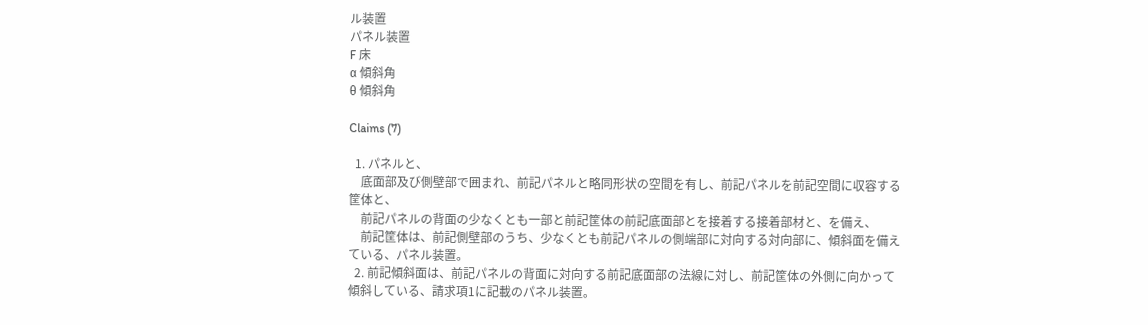ル装置
パネル装置
F 床
α 傾斜角
θ 傾斜角

Claims (7)

  1. パネルと、
    底面部及び側壁部で囲まれ、前記パネルと略同形状の空間を有し、前記パネルを前記空間に収容する筐体と、
    前記パネルの背面の少なくとも一部と前記筐体の前記底面部とを接着する接着部材と、を備え、
    前記筐体は、前記側壁部のうち、少なくとも前記パネルの側端部に対向する対向部に、傾斜面を備えている、パネル装置。
  2. 前記傾斜面は、前記パネルの背面に対向する前記底面部の法線に対し、前記筐体の外側に向かって傾斜している、請求項1に記載のパネル装置。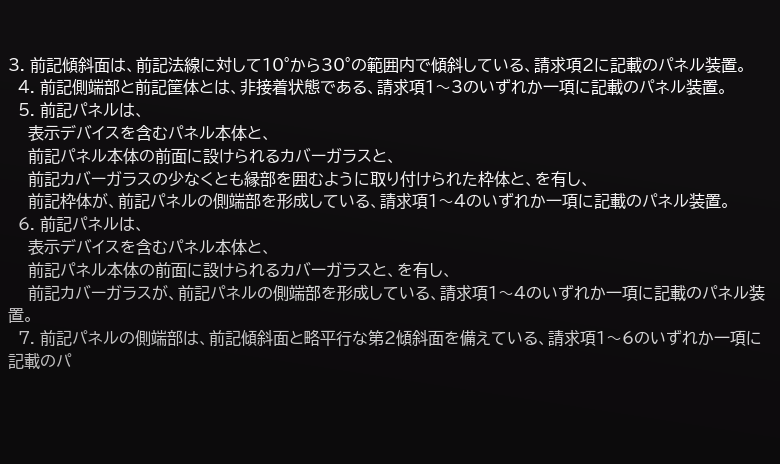3. 前記傾斜面は、前記法線に対して10°から30°の範囲内で傾斜している、請求項2に記載のパネル装置。
  4. 前記側端部と前記筐体とは、非接着状態である、請求項1〜3のいずれか一項に記載のパネル装置。
  5. 前記パネルは、
    表示デバイスを含むパネル本体と、
    前記パネル本体の前面に設けられるカバーガラスと、
    前記カバーガラスの少なくとも縁部を囲むように取り付けられた枠体と、を有し、
    前記枠体が、前記パネルの側端部を形成している、請求項1〜4のいずれか一項に記載のパネル装置。
  6. 前記パネルは、
    表示デバイスを含むパネル本体と、
    前記パネル本体の前面に設けられるカバーガラスと、を有し、
    前記カバーガラスが、前記パネルの側端部を形成している、請求項1〜4のいずれか一項に記載のパネル装置。
  7. 前記パネルの側端部は、前記傾斜面と略平行な第2傾斜面を備えている、請求項1〜6のいずれか一項に記載のパ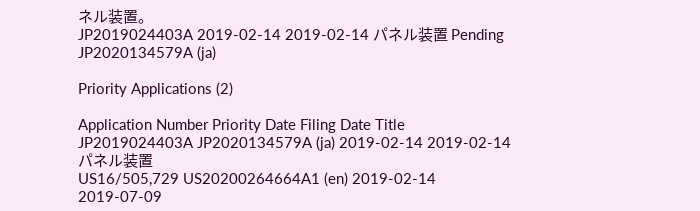ネル装置。
JP2019024403A 2019-02-14 2019-02-14 パネル装置 Pending JP2020134579A (ja)

Priority Applications (2)

Application Number Priority Date Filing Date Title
JP2019024403A JP2020134579A (ja) 2019-02-14 2019-02-14 パネル装置
US16/505,729 US20200264664A1 (en) 2019-02-14 2019-07-09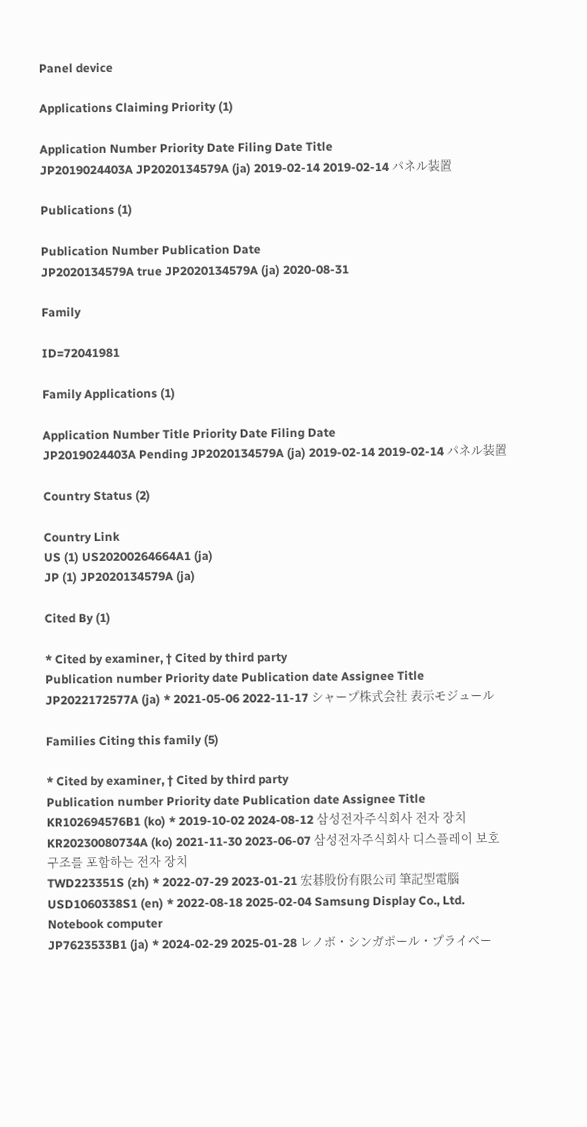Panel device

Applications Claiming Priority (1)

Application Number Priority Date Filing Date Title
JP2019024403A JP2020134579A (ja) 2019-02-14 2019-02-14 パネル装置

Publications (1)

Publication Number Publication Date
JP2020134579A true JP2020134579A (ja) 2020-08-31

Family

ID=72041981

Family Applications (1)

Application Number Title Priority Date Filing Date
JP2019024403A Pending JP2020134579A (ja) 2019-02-14 2019-02-14 パネル装置

Country Status (2)

Country Link
US (1) US20200264664A1 (ja)
JP (1) JP2020134579A (ja)

Cited By (1)

* Cited by examiner, † Cited by third party
Publication number Priority date Publication date Assignee Title
JP2022172577A (ja) * 2021-05-06 2022-11-17 シャープ株式会社 表示モジュール

Families Citing this family (5)

* Cited by examiner, † Cited by third party
Publication number Priority date Publication date Assignee Title
KR102694576B1 (ko) * 2019-10-02 2024-08-12 삼성전자주식회사 전자 장치
KR20230080734A (ko) 2021-11-30 2023-06-07 삼성전자주식회사 디스플레이 보호 구조를 포함하는 전자 장치
TWD223351S (zh) * 2022-07-29 2023-01-21 宏碁股份有限公司 筆記型電腦
USD1060338S1 (en) * 2022-08-18 2025-02-04 Samsung Display Co., Ltd. Notebook computer
JP7623533B1 (ja) * 2024-02-29 2025-01-28 レノボ・シンガポール・プライベー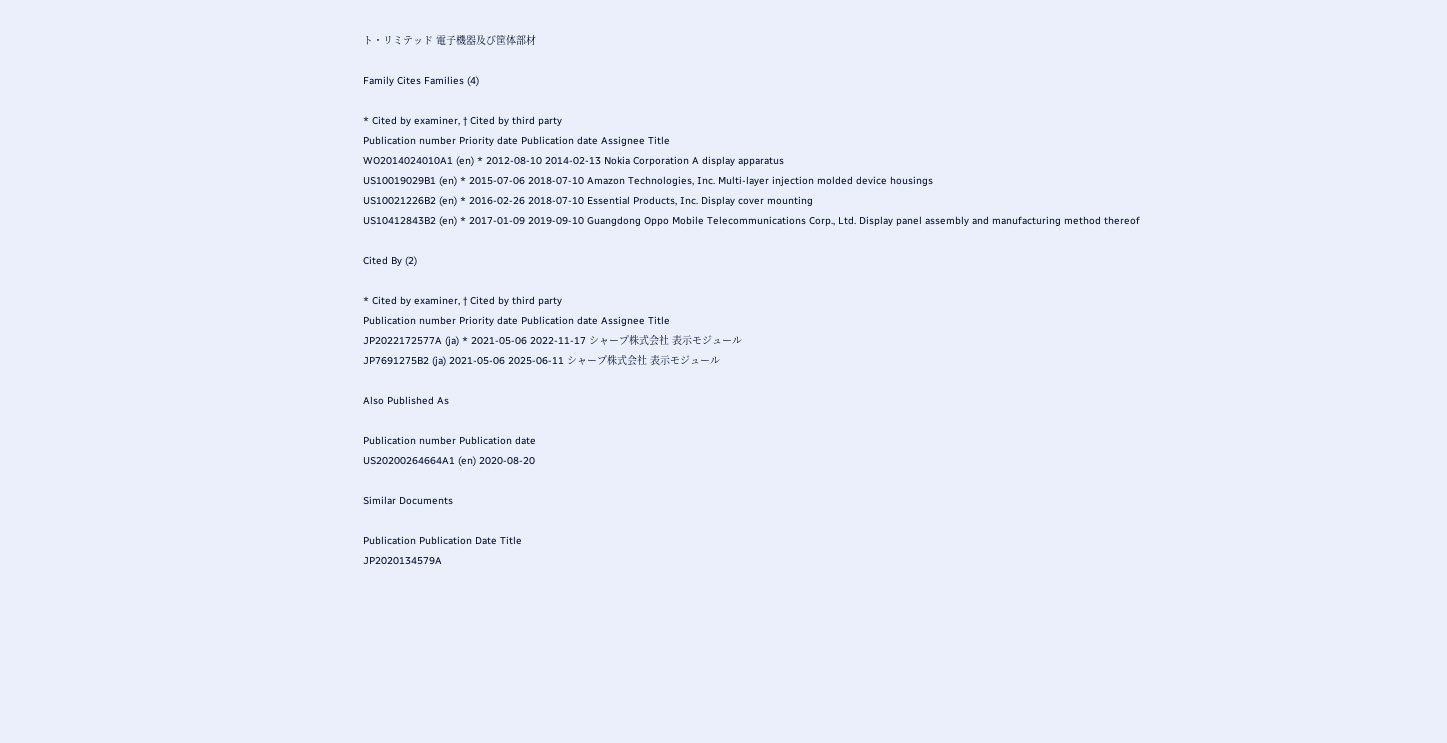ト・リミテッド 電子機器及び筐体部材

Family Cites Families (4)

* Cited by examiner, † Cited by third party
Publication number Priority date Publication date Assignee Title
WO2014024010A1 (en) * 2012-08-10 2014-02-13 Nokia Corporation A display apparatus
US10019029B1 (en) * 2015-07-06 2018-07-10 Amazon Technologies, Inc. Multi-layer injection molded device housings
US10021226B2 (en) * 2016-02-26 2018-07-10 Essential Products, Inc. Display cover mounting
US10412843B2 (en) * 2017-01-09 2019-09-10 Guangdong Oppo Mobile Telecommunications Corp., Ltd. Display panel assembly and manufacturing method thereof

Cited By (2)

* Cited by examiner, † Cited by third party
Publication number Priority date Publication date Assignee Title
JP2022172577A (ja) * 2021-05-06 2022-11-17 シャープ株式会社 表示モジュール
JP7691275B2 (ja) 2021-05-06 2025-06-11 シャープ株式会社 表示モジュール

Also Published As

Publication number Publication date
US20200264664A1 (en) 2020-08-20

Similar Documents

Publication Publication Date Title
JP2020134579A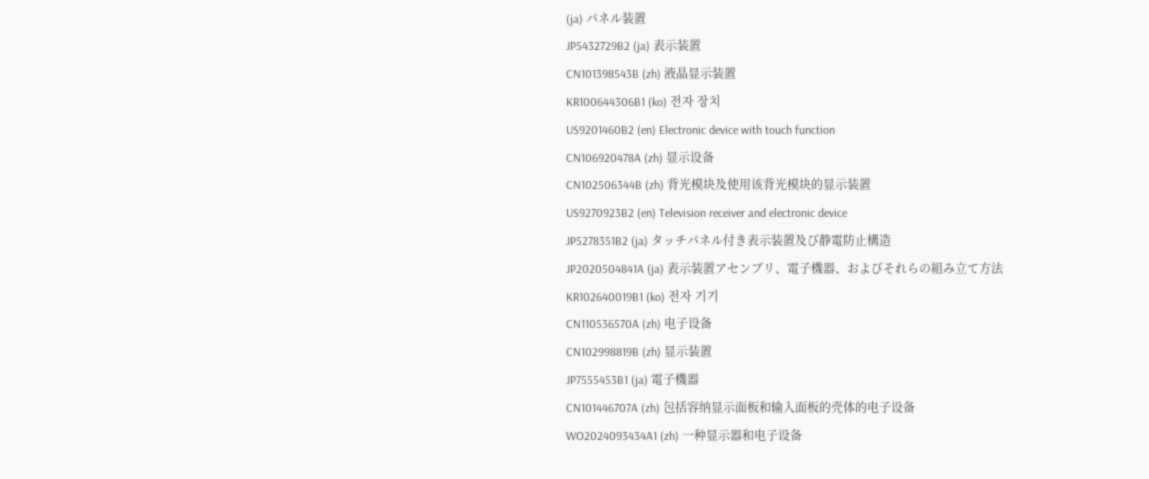(ja) パネル装置
JP5432729B2 (ja) 表示装置
CN101398543B (zh) 液晶显示装置
KR100644306B1 (ko) 전자 장치
US9201460B2 (en) Electronic device with touch function
CN106920478A (zh) 显示设备
CN102506344B (zh) 背光模块及使用该背光模块的显示装置
US9270923B2 (en) Television receiver and electronic device
JP5278351B2 (ja) タッチパネル付き表示装置及び静電防止構造
JP2020504841A (ja) 表示装置アセンブリ、電子機器、およびそれらの組み立て方法
KR102640019B1 (ko) 전자 기기
CN110536570A (zh) 电子设备
CN102998819B (zh) 显示装置
JP7555453B1 (ja) 電子機器
CN101446707A (zh) 包括容纳显示面板和输入面板的壳体的电子设备
WO2024093434A1 (zh) 一种显示器和电子设备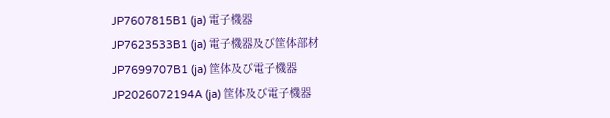JP7607815B1 (ja) 電子機器
JP7623533B1 (ja) 電子機器及び筐体部材
JP7699707B1 (ja) 筐体及び電子機器
JP2026072194A (ja) 筐体及び電子機器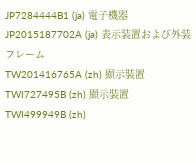JP7284444B1 (ja) 電子機器
JP2015187702A (ja) 表示装置および外装フレーム
TW201416765A (zh) 顯示裝置
TWI727495B (zh) 顯示裝置
TWI499949B (zh)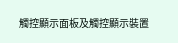觸控顯示面板及觸控顯示裝置